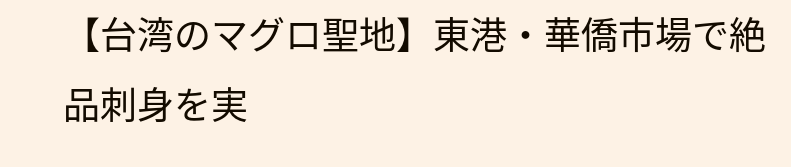【台湾のマグロ聖地】東港・華僑市場で絶品刺身を実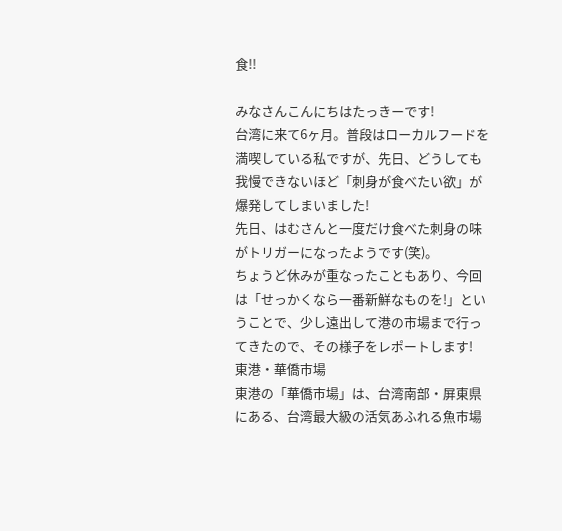食!!

みなさんこんにちはたっきーです!
台湾に来て6ヶ月。普段はローカルフードを満喫している私ですが、先日、どうしても我慢できないほど「刺身が食べたい欲」が爆発してしまいました!
先日、はむさんと一度だけ食べた刺身の味がトリガーになったようです(笑)。
ちょうど休みが重なったこともあり、今回は「せっかくなら一番新鮮なものを!」ということで、少し遠出して港の市場まで行ってきたので、その様子をレポートします!
東港・華僑市場
東港の「華僑市場」は、台湾南部・屏東県にある、台湾最大級の活気あふれる魚市場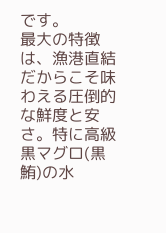です。
最大の特徴は、漁港直結だからこそ味わえる圧倒的な鮮度と安さ。特に高級黒マグロ(黒鮪)の水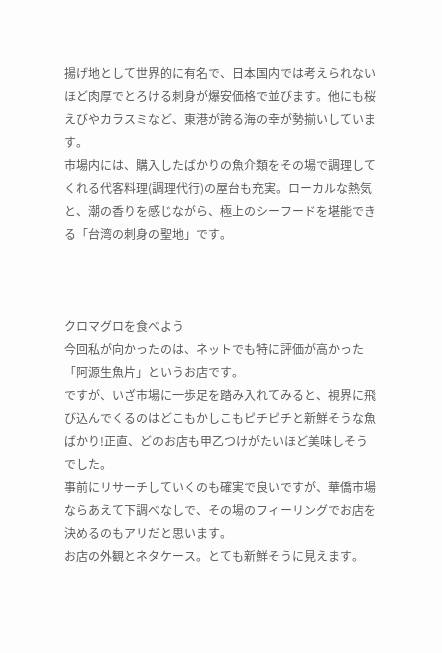揚げ地として世界的に有名で、日本国内では考えられないほど肉厚でとろける刺身が爆安価格で並びます。他にも桜えびやカラスミなど、東港が誇る海の幸が勢揃いしています。
市場内には、購入したばかりの魚介類をその場で調理してくれる代客料理(調理代行)の屋台も充実。ローカルな熱気と、潮の香りを感じながら、極上のシーフードを堪能できる「台湾の刺身の聖地」です。



クロマグロを食べよう
今回私が向かったのは、ネットでも特に評価が高かった「阿源生魚片」というお店です。
ですが、いざ市場に一歩足を踏み入れてみると、視界に飛び込んでくるのはどこもかしこもピチピチと新鮮そうな魚ばかり!正直、どのお店も甲乙つけがたいほど美味しそうでした。
事前にリサーチしていくのも確実で良いですが、華僑市場ならあえて下調べなしで、その場のフィーリングでお店を決めるのもアリだと思います。
お店の外観とネタケース。とても新鮮そうに見えます。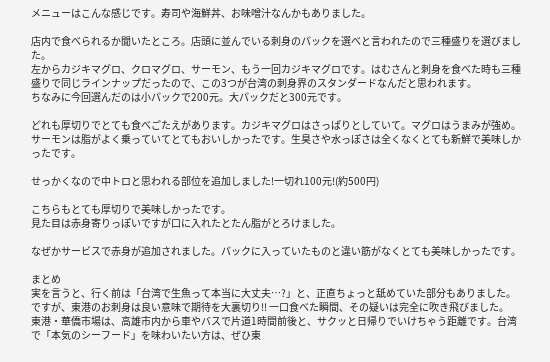メニューはこんな感じです。寿司や海鮮丼、お味噌汁なんかもありました。

店内で食べられるか聞いたところ。店頭に並んでいる刺身のパックを選べと言われたので三種盛りを選びました。
左からカジキマグロ、クロマグロ、サーモン、もう一回カジキマグロです。はむさんと刺身を食べた時も三種盛りで同じラインナップだったので、この3つが台湾の刺身界のスタンダードなんだと思われます。
ちなみに今回選んだのは小パックで200元。大パックだと300元です。

どれも厚切りでとても食べごたえがあります。カジキマグロはさっぱりとしていて。マグロはうまみが強め。サーモンは脂がよく乗っていてとてもおいしかったです。生臭さや水っぽさは全くなくとても新鮮で美味しかったです。

せっかくなので中トロと思われる部位を追加しました!一切れ100元!(約500円)

こちらもとても厚切りで美味しかったです。
見た目は赤身寄りっぽいですが口に入れたとたん脂がとろけました。

なぜかサービスで赤身が追加されました。パックに入っていたものと違い筋がなくとても美味しかったです。

まとめ
実を言うと、行く前は「台湾で生魚って本当に大丈夫…?」と、正直ちょっと舐めていた部分もありました。ですが、東港のお刺身は良い意味で期待を大裏切り!! 一口食べた瞬間、その疑いは完全に吹き飛びました。
東港・華僑市場は、高雄市内から車やバスで片道1時間前後と、サクッと日帰りでいけちゃう距離です。台湾で「本気のシーフード」を味わいたい方は、ぜひ東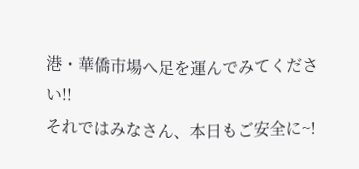港・華僑市場へ足を運んでみてください!!
それではみなさん、本日もご安全に~!